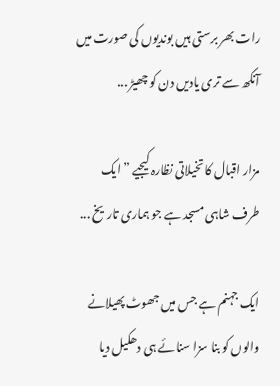رات بھر برستی ہیں بوندیوں کی صورت میں آنکھ سے تری یادیں دن کو چھیڑ ...

مزار اقبال کا تخیلاتی نظارہ کیجیے ” ایک طرف شاہی مسجد ہے جو ہماری تاریخ ...

ایک جہنم ہے جس میں جھوٹ پھیلانے والوں کو بنا سزا سنائے ہی دھکیل دیا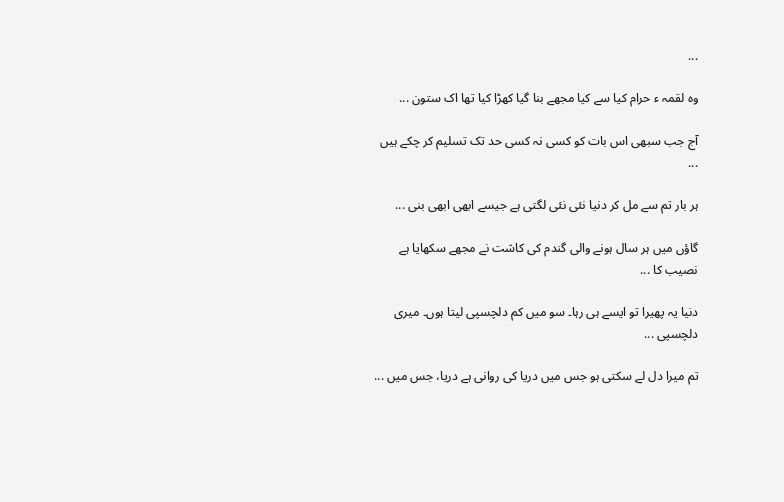...

وہ لقمہ ء حرام کیا سے کیا مجھے بنا گیا کھڑا کیا تھا اک ستون ...

آج جب سبھی اس بات کو کسی نہ کسی حد تک تسلیم کر چکے ہیں ...

ہر بار تم سے مل کر دنیا نئی نئی لگتی ہے جیسے ابھی ابھی بنی ...

گاؤں میں ہر سال ہونے والی گندم کی کاشت نے مجھے سکھایا ہے نصیب کا ...

دنیا یہ پھیرا تو ایسے ہی رہا۔ سو میں کم دلچسپی لیتا ہوں۔ میری دلچسپی ...

تم میرا دل لے سکتی ہو جس میں دریا کی روانی ہے دریا، جس میں ...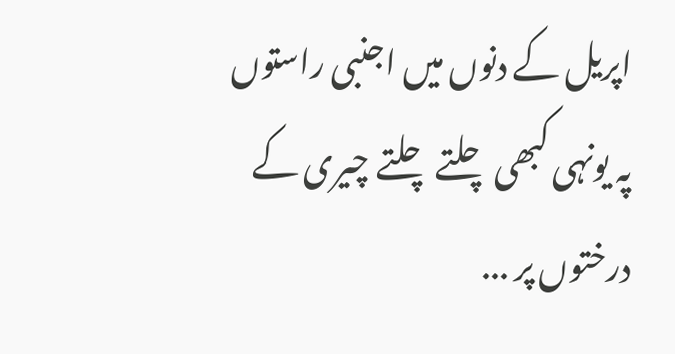اپریل کے دنوں میں اجنبی راستوں پہ یونہی کبھی چلتے چلتے چیری کے درختوں پر ...